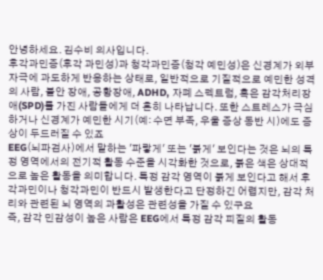안녕하세요. 김수비 의사입니다.
후각과민증(후각 과민성)과 청각과민증(청각 예민성)은 신경계가 외부 자극에 과도하게 반응하는 상태로, 일반적으로 기질적으로 예민한 성격의 사람, 불안 장애, 공황장애, ADHD, 자폐 스펙트럼, 혹은 감각처리장애(SPD)를 가진 사람들에게 더 흔히 나타납니다. 또한 스트레스가 극심하거나 신경계가 예민한 시기(예: 수면 부족, 우울 증상 동반 시)에도 증상이 두드러질 수 있죠
EEG(뇌파검사)에서 말하는 '파랗게' 또는 '붉게' 보인다는 것은 뇌의 특정 영역에서의 전기적 활동 수준을 시각화한 것으로, 붉은 색은 상대적으로 높은 활동을 의미합니다. 특정 감각 영역이 붉게 보인다고 해서 후각과민이나 청각과민이 반드시 발생한다고 단정하긴 어렵지만, 감각 처리와 관련된 뇌 영역의 과활성은 관련성을 가질 수 있구요
즉, 감각 민감성이 높은 사람은 EEG에서 특정 감각 피질의 활동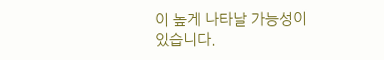이 높게 나타날 가능성이 있습니다.